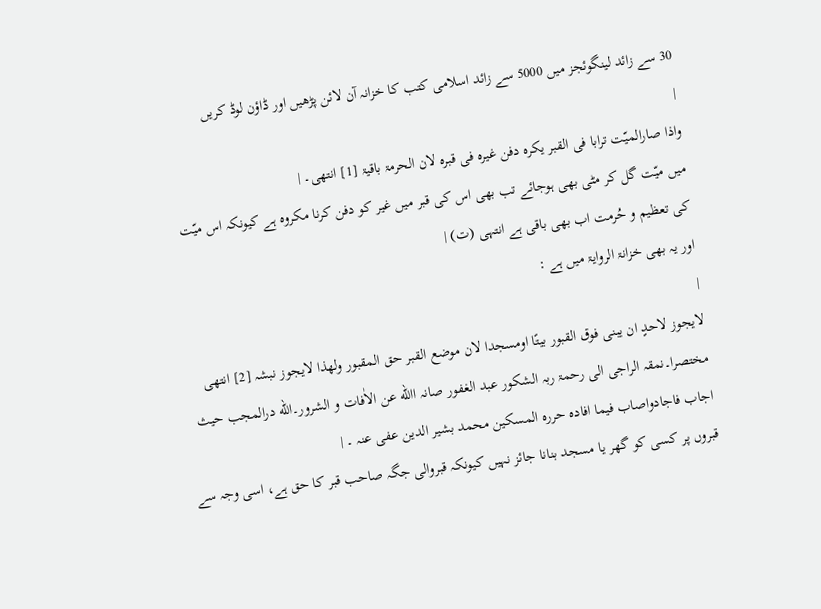30 سے زائد لینگوئجز میں 5000 سے زائد اسلامی کتب کا خزانہ آن لائن پڑھیں اور ڈاؤن لوڈ کریں
|
واذا صارالمیّت ترابا فی القبر یکرہ دفن غیرہ فی قبرہ لان الحرمۃ باقیۃ [1] انتھی۔ |
میں میّت گل کر مٹی بھی ہوجائے تب بھی اس کی قبر میں غیر کو دفن کرنا مکروہ ہے کیونکہ اس میّت کی تعظیم و حُرمت اب بھی باقی ہے انتہی (ت) |
اور یہ بھی خزانۃ الروایۃ میں ہے :
|
لایجوز لاحدٍ ان یبنی فوق القبور بیتًا اومسجدا لان موضع القبر حق المقبور ولھذا لایجوز نبشہ [2] انتھی مختصرا۔نمقہ الراجی الی رحمۃ ربہ الشکور عبد الغفور صانہ االله عن الاٰفات و الشرور۔الله درالمجب حیث اجاب فاجادواصاب فیما افادہ حررہ المسکین محمد بشیر الدین عفی عنہ ۔ |
قبروں پر کسی کو گھر یا مسجد بنانا جائز نہیں کیونکہ قبروالی جگہ صاحب قبر کا حق ہے، اسی وجہ سے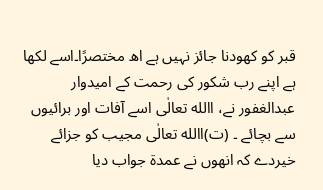قبر کو کھودنا جائز نہیں ہے اھ مختصرًا۔اسے لکھا ہے اپنے رب شکور کی رحمت کے امیدوار عبدالغفور نے، االله تعالٰی اسے آفات اور برائیوں سے بچائے ۔ (ت)االله تعالٰی مجیب کو جزائے خیردے کہ انھوں نے عمدۃ جواب دیا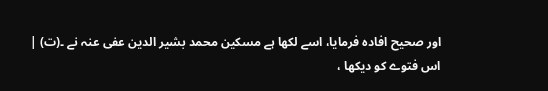اور صحیح افادہ فرمایا، اسے لکھا ہے مسکین محمد بشیر الدین عفی عنہ نے ۔(ت) |
اس فتوے کو دیکھا ،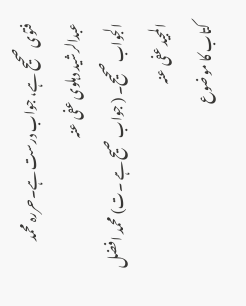فتوٰی صحیح ہے، جواب درست ہے۔حررہ محمد عبدالرشید دہلوی عفی عنہ
الجواب صحیح۔ ( جواب صیح ہے ۔ت) محمد افضل المجید عفی عنہ
کتاب کا موضوع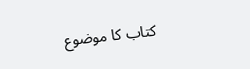کتاب کا موضوع